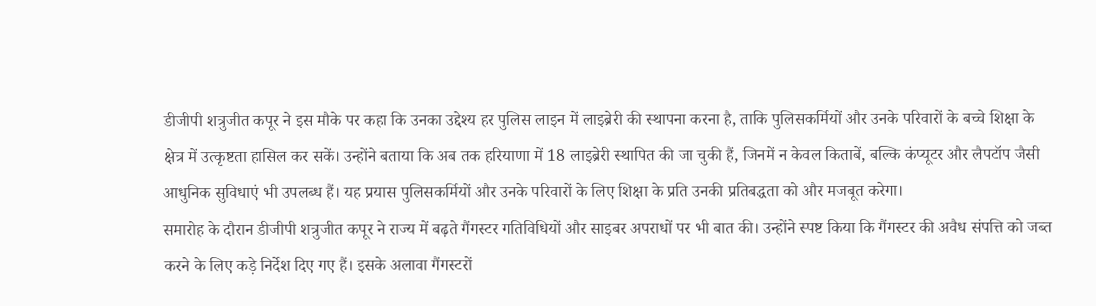डीजीपी शत्रुजीत कपूर ने इस मौके पर कहा कि उनका उद्देश्य हर पुलिस लाइन में लाइब्रेरी की स्थापना करना है, ताकि पुलिसकर्मियों और उनके परिवारों के बच्चे शिक्षा के क्षेत्र में उत्कृष्टता हासिल कर सकें। उन्होंने बताया कि अब तक हरियाणा में 18 लाइब्रेरी स्थापित की जा चुकी हैं, जिनमें न केवल किताबें, बल्कि कंप्यूटर और लैपटॉप जैसी आधुनिक सुविधाएं भी उपलब्ध हैं। यह प्रयास पुलिसकर्मियों और उनके परिवारों के लिए शिक्षा के प्रति उनकी प्रतिबद्धता को और मजबूत करेगा।
समारोह के दौरान डीजीपी शत्रुजीत कपूर ने राज्य में बढ़ते गैंगस्टर गतिविधियों और साइबर अपराधों पर भी बात की। उन्होंने स्पष्ट किया कि गैंगस्टर की अवैध संपत्ति को जब्त करने के लिए कड़े निर्देश दिए गए हैं। इसके अलावा गैंगस्टरों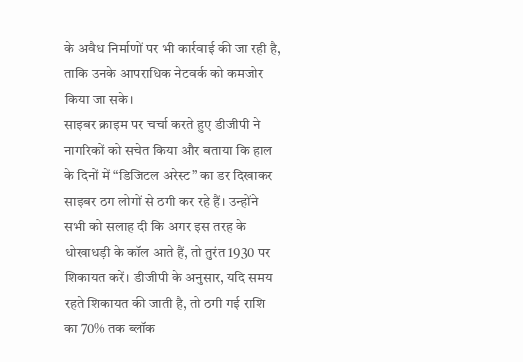के अवैध निर्माणों पर भी कार्रवाई की जा रही है, ताकि उनके आपराधिक नेटवर्क को कमजोर किया जा सके।
साइबर क्राइम पर चर्चा करते हुए डीजीपी ने नागरिकों को सचेत किया और बताया कि हाल के दिनों में “डिजिटल अरेस्ट” का डर दिखाकर साइबर ठग लोगों से ठगी कर रहे हैं। उन्होंने सभी को सलाह दी कि अगर इस तरह के धोखाधड़ी के कॉल आते हैं, तो तुरंत 1930 पर शिकायत करें। डीजीपी के अनुसार, यदि समय रहते शिकायत की जाती है, तो ठगी गई राशि का 70% तक ब्लॉक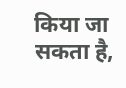किया जा सकता है,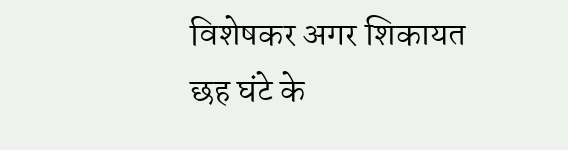विशेषकर अगर शिकायत छह घंटे के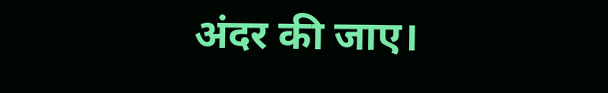अंदर की जाए।